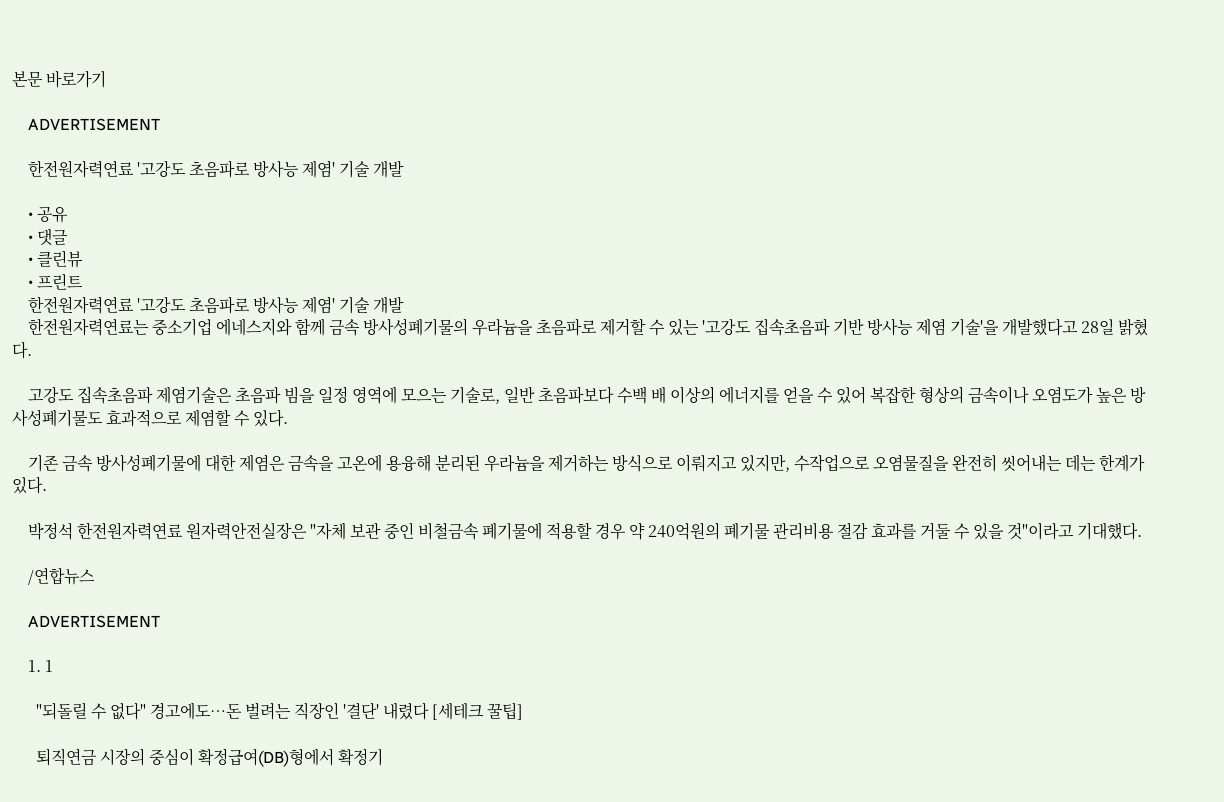본문 바로가기

    ADVERTISEMENT

    한전원자력연료 '고강도 초음파로 방사능 제염' 기술 개발

    • 공유
    • 댓글
    • 클린뷰
    • 프린트
    한전원자력연료 '고강도 초음파로 방사능 제염' 기술 개발
    한전원자력연료는 중소기업 에네스지와 함께 금속 방사성폐기물의 우라늄을 초음파로 제거할 수 있는 '고강도 집속초음파 기반 방사능 제염 기술'을 개발했다고 28일 밝혔다.

    고강도 집속초음파 제염기술은 초음파 빔을 일정 영역에 모으는 기술로, 일반 초음파보다 수백 배 이상의 에너지를 얻을 수 있어 복잡한 형상의 금속이나 오염도가 높은 방사성폐기물도 효과적으로 제염할 수 있다.

    기존 금속 방사성폐기물에 대한 제염은 금속을 고온에 용융해 분리된 우라늄을 제거하는 방식으로 이뤄지고 있지만, 수작업으로 오염물질을 완전히 씻어내는 데는 한계가 있다.

    박정석 한전원자력연료 원자력안전실장은 "자체 보관 중인 비철금속 폐기물에 적용할 경우 약 240억원의 폐기물 관리비용 절감 효과를 거둘 수 있을 것"이라고 기대했다.

    /연합뉴스

    ADVERTISEMENT

    1. 1

      "되돌릴 수 없다" 경고에도…돈 벌려는 직장인 '결단' 내렸다 [세테크 꿀팁]

      퇴직연금 시장의 중심이 확정급여(DB)형에서 확정기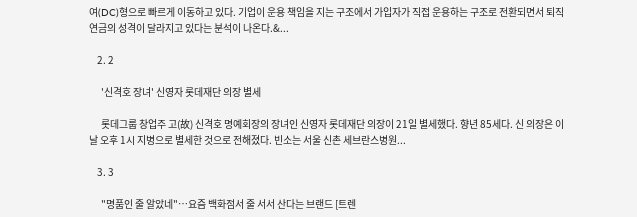여(DC)형으로 빠르게 이동하고 있다. 기업이 운용 책임을 지는 구조에서 가입자가 직접 운용하는 구조로 전환되면서 퇴직연금의 성격이 달라지고 있다는 분석이 나온다.&...

    2. 2

      '신격호 장녀' 신영자 롯데재단 의장 별세

      롯데그룹 창업주 고(故) 신격호 명예회장의 장녀인 신영자 롯데재단 의장이 21일 별세했다. 향년 85세다. 신 의장은 이날 오후 1시 지병으로 별세한 것으로 전해졌다. 빈소는 서울 신촌 세브란스병원...

    3. 3

      "명품인 줄 알았네"…요즘 백화점서 줄 서서 산다는 브랜드 [트렌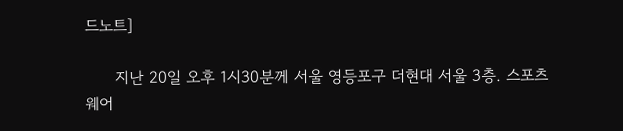드노트]

      지난 20일 오후 1시30분께 서울 영등포구 더현대 서울 3층. 스포츠웨어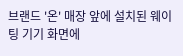브랜드 '온' 매장 앞에 설치된 웨이팅 기기 화면에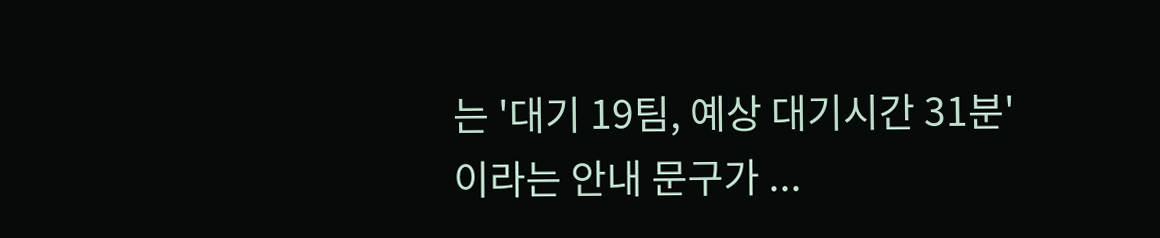는 '대기 19팀, 예상 대기시간 31분'이라는 안내 문구가 ...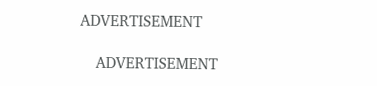ADVERTISEMENT

    ADVERTISEMENT